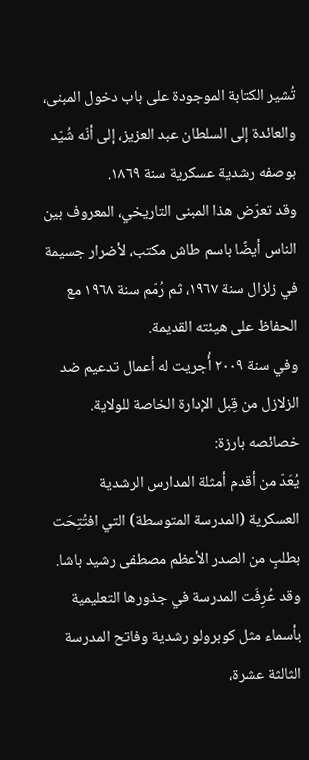تُشير الكتابة الموجودة على باب دخول المبنى، والعائدة إلى السلطان عبد العزيز، إلى أنّه شُيّد بوصفه رشدية عسكرية سنة ١٨٦٩.
وقد تعرّض هذا المبنى التاريخي، المعروف بين الناس أيضًا باسم طاش مكتب، لأضرار جسيمة في زلزال سنة ١٩٦٧، ثم رُمّم سنة ١٩٦٨ مع الحفاظ على هيئته القديمة.
وفي سنة ٢٠٠٩ أُجريت له أعمال تدعيم ضد الزلازل من قِبل الإدارة الخاصة للولاية.
خصائصه بارزة:
يُعَدّ من أقدم أمثلة المدارس الرشدية العسكرية (المدرسة المتوسطة) التي افتُتِحَت بطلبٍ من الصدر الأعظم مصطفى رشيد باشا.
وقد عُرِفَت المدرسة في جذورها التعليمية بأسماء مثل كوبرولو رشدية وفاتح المدرسة الثالثة عشرة،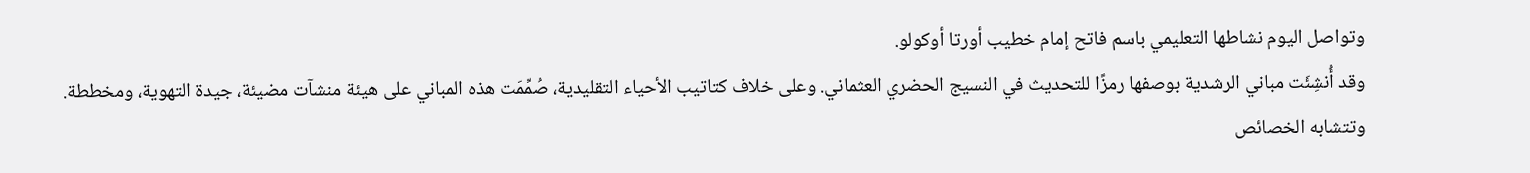وتواصل اليوم نشاطها التعليمي باسم فاتح إمام خطيب أورتا أوكولو.
وقد أُنشِئَت مباني الرشدية بوصفها رمزًا للتحديث في النسيج الحضري العثماني. وعلى خلاف كتاتيب الأحياء التقليدية، صُمِّمَت هذه المباني على هيئة منشآت مضيئة، جيدة التهوية، ومخططة.
وتتشابه الخصائص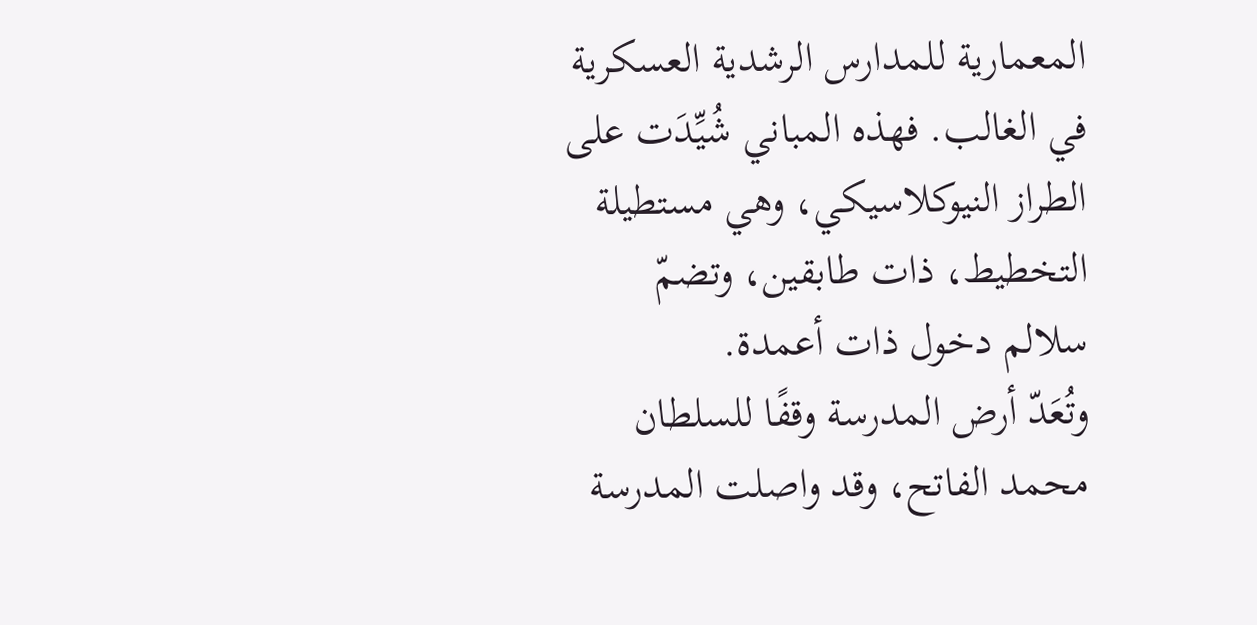المعمارية للمدارس الرشدية العسكرية في الغالب. فهذه المباني شُيِّدَت على الطراز النيوكلاسيكي، وهي مستطيلة التخطيط، ذات طابقين، وتضمّ سلالم دخول ذات أعمدة.
وتُعَدّ أرض المدرسة وقفًا للسلطان محمد الفاتح، وقد واصلت المدرسة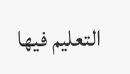التعليم فيها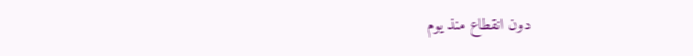دون انقطاع منذ يوم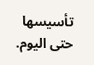تأسيسها حتى اليوم.